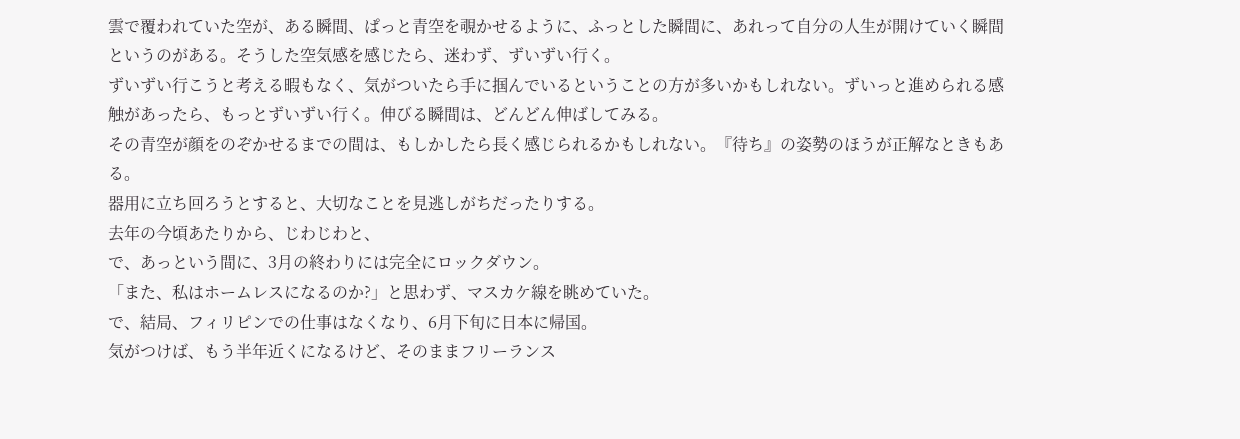雲で覆われていた空が、ある瞬間、ぱっと青空を覗かせるように、ふっとした瞬間に、あれって自分の人生が開けていく瞬間というのがある。そうした空気感を感じたら、迷わず、ずいずい行く。
ずいずい行こうと考える暇もなく、気がついたら手に掴んでいるということの方が多いかもしれない。ずいっと進められる感触があったら、もっとずいずい行く。伸びる瞬間は、どんどん伸ばしてみる。
その青空が顔をのぞかせるまでの間は、もしかしたら長く感じられるかもしれない。『待ち』の姿勢のほうが正解なときもある。
器用に立ち回ろうとすると、大切なことを見逃しがちだったりする。
去年の今頃あたりから、じわじわと、
で、あっという間に、3月の終わりには完全にロックダウン。
「また、私はホームレスになるのか?」と思わず、マスカケ線を眺めていた。
で、結局、フィリピンでの仕事はなくなり、6月下旬に日本に帰国。
気がつけば、もう半年近くになるけど、そのままフリーランス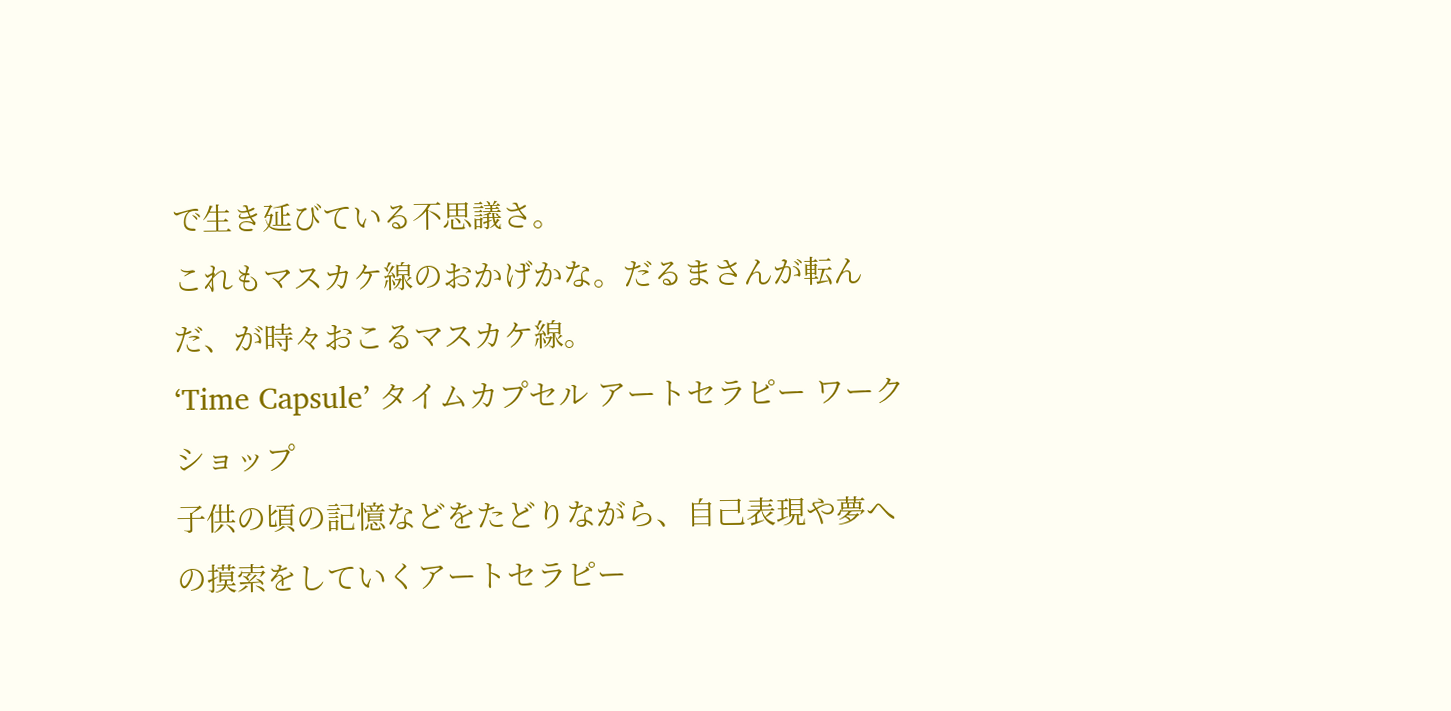で生き延びている不思議さ。
これもマスカケ線のおかげかな。だるまさんが転んだ、が時々おこるマスカケ線。
‘Time Capsule’ タイムカプセル アートセラピー ワークショップ
子供の頃の記憶などをたどりながら、自己表現や夢への摸索をしていくアートセラピー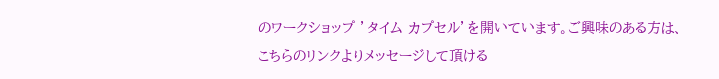のワークショップ ’タイム カプセル’を開いています。ご興味のある方は、こちらのリンクよりメッセージして頂ける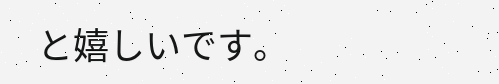と嬉しいです。